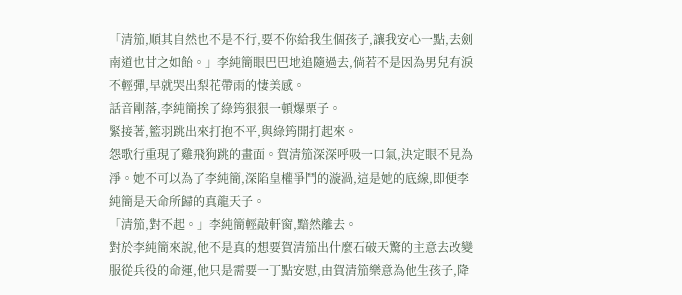「清笳,順其自然也不是不行,要不你給我生個孩子,讓我安心一點,去劍南道也甘之如飴。」李純簡眼巴巴地追隨過去,倘若不是因為男兒有淚不輕彈,早就哭出梨花帶雨的悽美感。
話音剛落,李純簡挨了綠筠狠狠一頓爆栗子。
緊接著,籃羽跳出來打抱不平,與綠筠開打起來。
怨歌行重現了雞飛狗跳的畫面。賀清笳深深呼吸一口氣,決定眼不見為淨。她不可以為了李純簡,深陷皇權爭鬥的漩渦,這是她的底線,即便李純簡是天命所歸的真龍天子。
「清笳,對不起。」李純簡輕敲軒窗,黯然離去。
對於李純簡來說,他不是真的想要賀清笳出什麼石破天驚的主意去改變服從兵役的命運,他只是需要一丁點安慰,由賀清笳樂意為他生孩子,降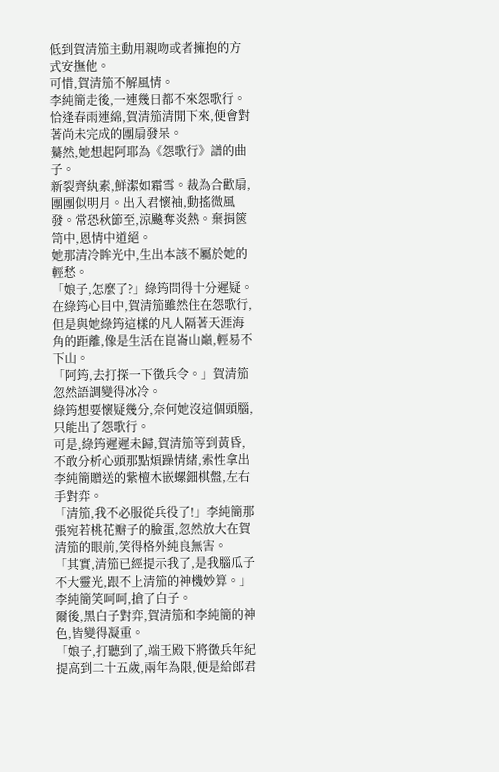低到賀清笳主動用親吻或者擁抱的方式安撫他。
可惜,賀清笳不解風情。
李純簡走後,一連幾日都不來怨歌行。恰逢春雨連綿,賀清笳清閒下來,便會對著尚未完成的團扇發呆。
驀然,她想起阿耶為《怨歌行》譜的曲子。
新裂齊紈素,鮮潔如霜雪。裁為合歡扇,團團似明月。出入君懷袖,動搖微風發。常恐秋節至,涼飈奪炎熱。棄捐篋笥中,恩情中道絕。
她那清冷眸光中,生出本該不屬於她的輕愁。
「娘子,怎麼了?」綠筠問得十分遲疑。
在綠筠心目中,賀清笳雖然住在怨歌行,但是與她綠筠這樣的凡人隔著天涯海角的距離,像是生活在崑崙山巔,輕易不下山。
「阿筠,去打探一下徵兵令。」賀清笳忽然語調變得冰冷。
綠筠想要懷疑幾分,奈何她沒這個頭腦,只能出了怨歌行。
可是,綠筠遲遲未歸,賀清笳等到黃昏,不敢分析心頭那點煩躁情緒,索性拿出李純簡贈送的紫檀木嵌螺鈿棋盤,左右手對弈。
「清笳,我不必服從兵役了!」李純簡那張宛若桃花瓣子的臉蛋,忽然放大在賀清笳的眼前,笑得格外純良無害。
「其實,清笳已經提示我了,是我腦瓜子不大靈光,跟不上清笳的神機妙算。」李純簡笑呵呵,搶了白子。
爾後,黑白子對弈,賀清笳和李純簡的神色,皆變得凝重。
「娘子,打聽到了,端王殿下將徵兵年紀提高到二十五歲,兩年為限,便是給郎君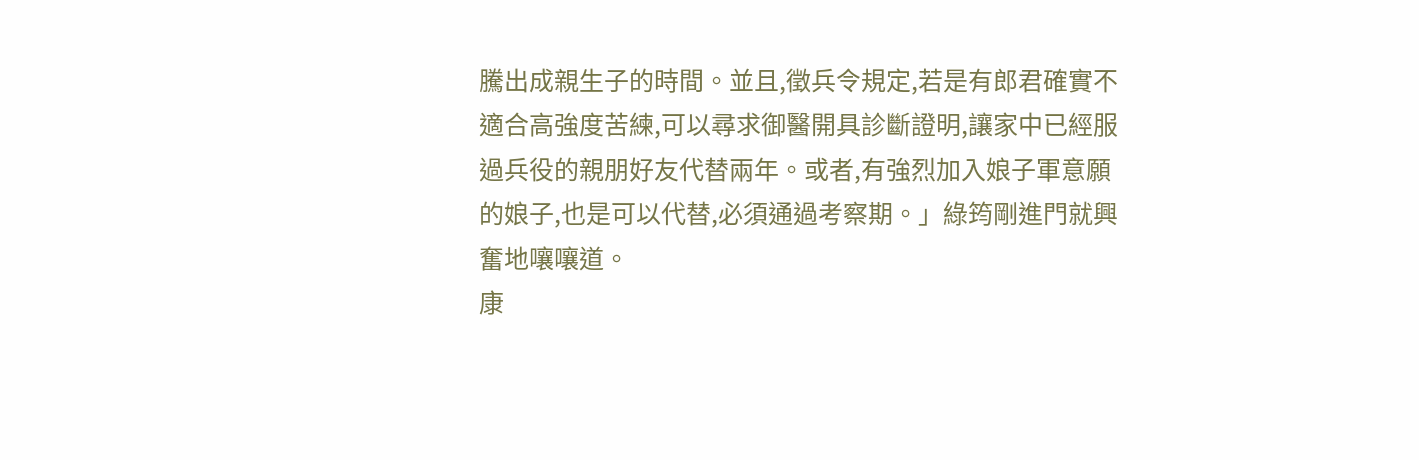騰出成親生子的時間。並且,徵兵令規定,若是有郎君確實不適合高強度苦練,可以尋求御醫開具診斷證明,讓家中已經服過兵役的親朋好友代替兩年。或者,有強烈加入娘子軍意願的娘子,也是可以代替,必須通過考察期。」綠筠剛進門就興奮地嚷嚷道。
康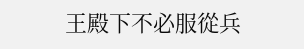王殿下不必服從兵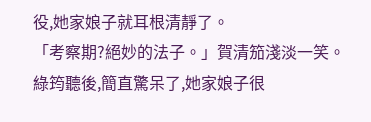役,她家娘子就耳根清靜了。
「考察期?絕妙的法子。」賀清笳淺淡一笑。
綠筠聽後,簡直驚呆了,她家娘子很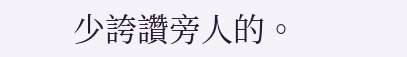少誇讚旁人的。